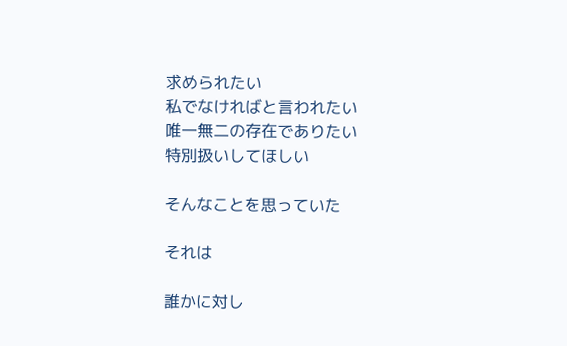求められたい
私でなければと言われたい
唯一無二の存在でありたい
特別扱いしてほしい

そんなことを思っていた

それは

誰かに対し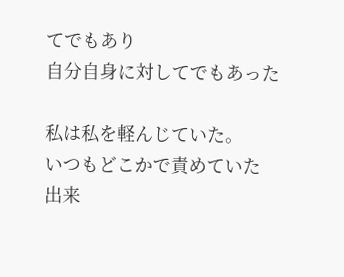てでもあり
自分自身に対してでもあった

私は私を軽んじていた。
いつもどこかで責めていた
出来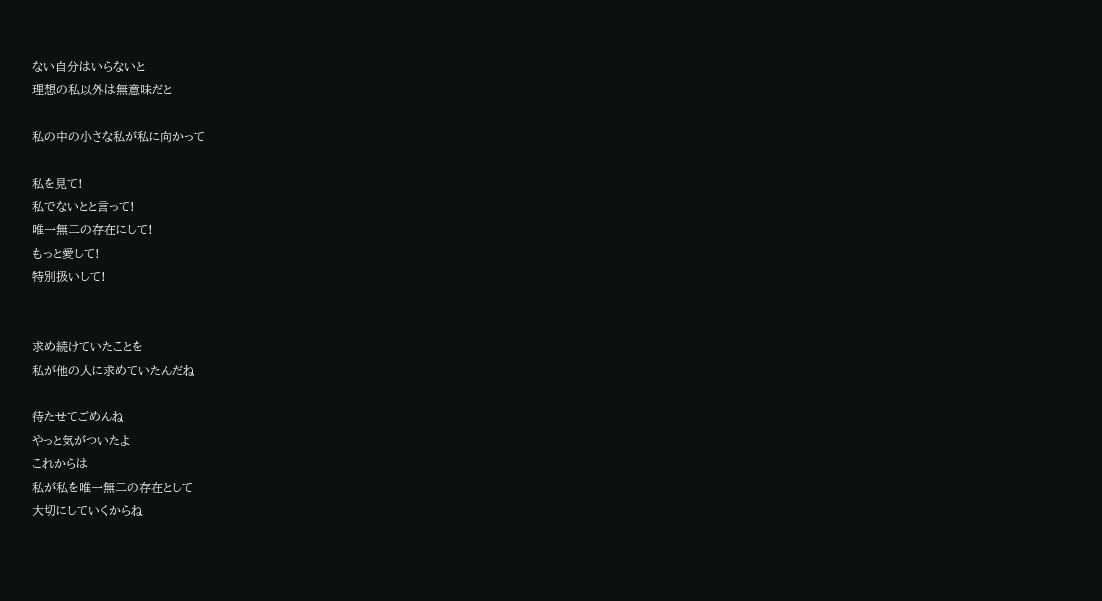ない自分はいらないと
理想の私以外は無意味だと

私の中の小さな私が私に向かって

私を見て!
私でないとと言って!
唯一無二の存在にして!
もっと愛して!
特別扱いして!


求め続けていたことを
私が他の人に求めていたんだね

待たせてごめんね
やっと気がついたよ
これからは
私が私を唯一無二の存在として
大切にしていくからね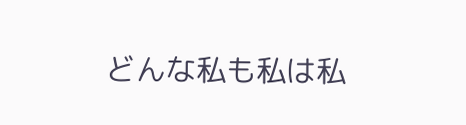どんな私も私は私